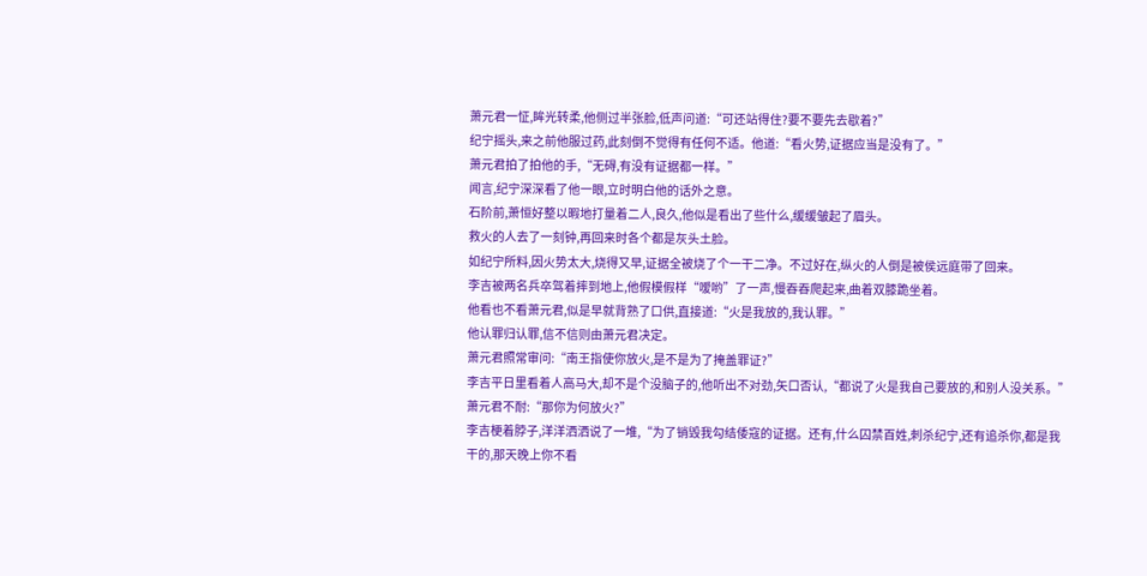萧元君一怔,眸光转柔,他侧过半张脸,低声问道:“可还站得住?要不要先去歇着?”
纪宁摇头,来之前他服过药,此刻倒不觉得有任何不适。他道:“看火势,证据应当是没有了。”
萧元君拍了拍他的手,“无碍,有没有证据都一样。”
闻言,纪宁深深看了他一眼,立时明白他的话外之意。
石阶前,萧恒好整以暇地打量着二人,良久,他似是看出了些什么,缓缓皱起了眉头。
救火的人去了一刻钟,再回来时各个都是灰头土脸。
如纪宁所料,因火势太大,烧得又早,证据全被烧了个一干二净。不过好在,纵火的人倒是被侯远庭带了回来。
李吉被两名兵卒驾着摔到地上,他假模假样“嗳哟”了一声,慢吞吞爬起来,曲着双膝跪坐着。
他看也不看萧元君,似是早就背熟了口供,直接道:“火是我放的,我认罪。”
他认罪归认罪,信不信则由萧元君决定。
萧元君照常审问:“南王指使你放火,是不是为了掩盖罪证?”
李吉平日里看着人高马大,却不是个没脑子的,他听出不对劲,矢口否认,“都说了火是我自己要放的,和别人没关系。”
萧元君不耐:“那你为何放火?”
李吉梗着脖子,洋洋洒洒说了一堆,“为了销毁我勾结倭寇的证据。还有,什么囚禁百姓,刺杀纪宁,还有追杀你,都是我干的,那天晚上你不看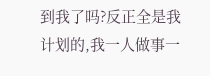到我了吗?反正全是我计划的,我一人做事一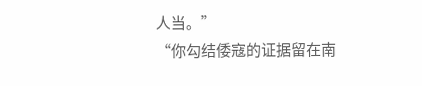人当。”
“你勾结倭寇的证据留在南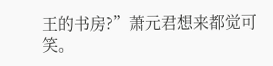王的书房?”萧元君想来都觉可笑。